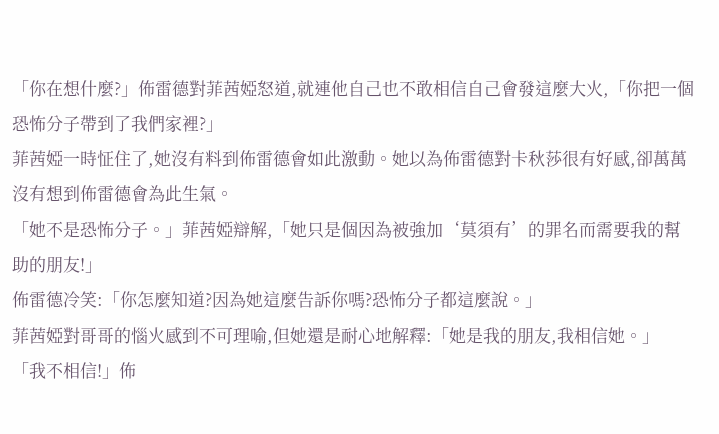「你在想什麼?」佈雷德對菲茜婭怒道,就連他自己也不敢相信自己會發這麼大火,「你把一個恐怖分子帶到了我們家裡?」
菲茜婭一時怔住了,她沒有料到佈雷德會如此激動。她以為佈雷德對卡秋莎很有好感,卻萬萬沒有想到佈雷德會為此生氣。
「她不是恐怖分子。」菲茜婭辯解,「她只是個因為被強加‘莫須有’的罪名而需要我的幫助的朋友!」
佈雷德冷笑:「你怎麼知道?因為她這麼告訴你嗎?恐怖分子都這麼說。」
菲茜婭對哥哥的惱火感到不可理喻,但她還是耐心地解釋:「她是我的朋友,我相信她。」
「我不相信!」佈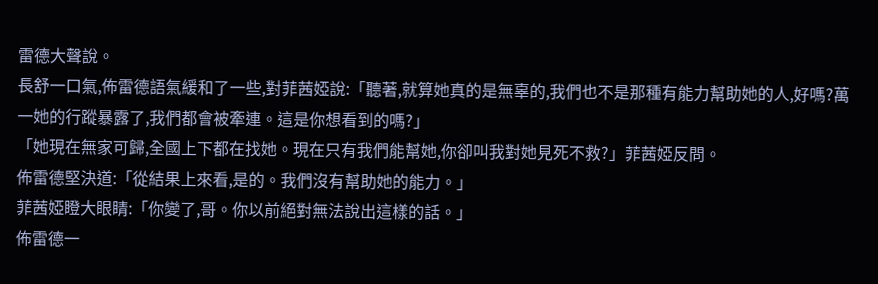雷德大聲說。
長舒一口氣,佈雷德語氣緩和了一些,對菲茜婭說:「聽著,就算她真的是無辜的,我們也不是那種有能力幫助她的人,好嗎?萬一她的行蹤暴露了,我們都會被牽連。這是你想看到的嗎?」
「她現在無家可歸,全國上下都在找她。現在只有我們能幫她,你卻叫我對她見死不救?」菲茜婭反問。
佈雷德堅決道:「從結果上來看,是的。我們沒有幫助她的能力。」
菲茜婭瞪大眼睛:「你變了,哥。你以前絕對無法說出這樣的話。」
佈雷德一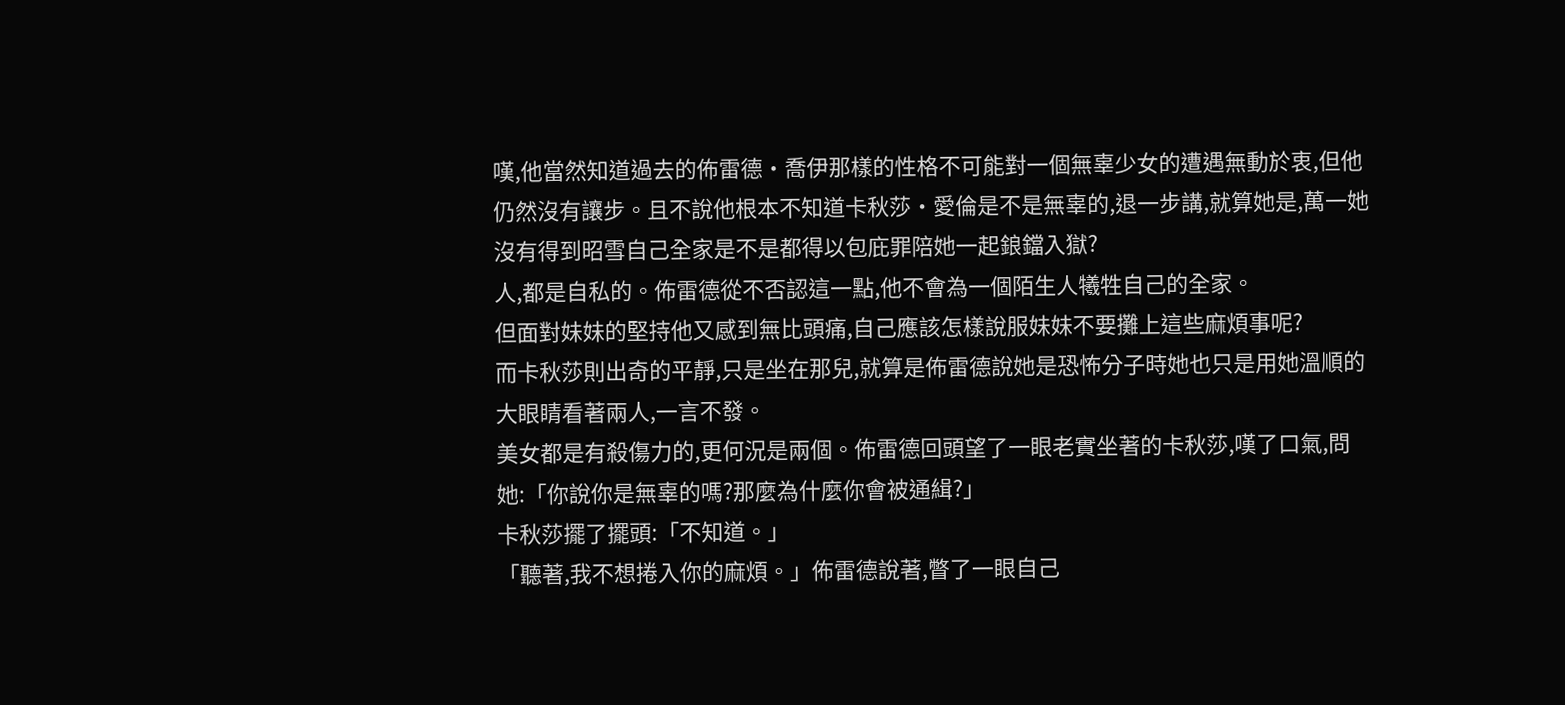嘆,他當然知道過去的佈雷德·喬伊那樣的性格不可能對一個無辜少女的遭遇無動於衷,但他仍然沒有讓步。且不說他根本不知道卡秋莎·愛倫是不是無辜的,退一步講,就算她是,萬一她沒有得到昭雪自己全家是不是都得以包庇罪陪她一起鋃鐺入獄?
人,都是自私的。佈雷德從不否認這一點,他不會為一個陌生人犧牲自己的全家。
但面對妹妹的堅持他又感到無比頭痛,自己應該怎樣說服妹妹不要攤上這些麻煩事呢?
而卡秋莎則出奇的平靜,只是坐在那兒,就算是佈雷德說她是恐怖分子時她也只是用她溫順的大眼睛看著兩人,一言不發。
美女都是有殺傷力的,更何況是兩個。佈雷德回頭望了一眼老實坐著的卡秋莎,嘆了口氣,問她:「你說你是無辜的嗎?那麼為什麼你會被通緝?」
卡秋莎擺了擺頭:「不知道。」
「聽著,我不想捲入你的麻煩。」佈雷德說著,瞥了一眼自己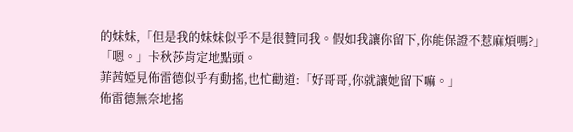的妹妹,「但是我的妹妹似乎不是很贊同我。假如我讓你留下,你能保證不惹麻煩嗎?」
「嗯。」卡秋莎肯定地點頭。
菲茜婭見佈雷德似乎有動搖,也忙勸道:「好哥哥,你就讓她留下嘛。」
佈雷德無奈地搖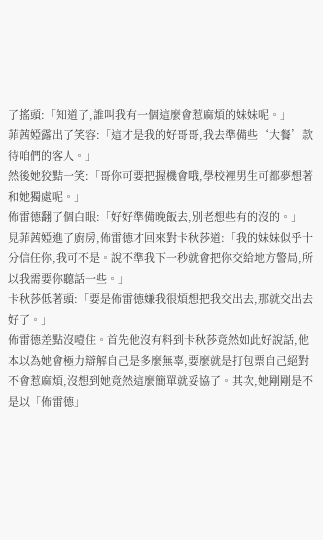了搖頭:「知道了,誰叫我有一個這麼會惹麻煩的妹妹呢。」
菲茜婭露出了笑容:「這才是我的好哥哥,我去準備些‘大餐’款待咱們的客人。」
然後她狡黠一笑:「哥你可要把握機會哦,學校裡男生可都夢想著和她獨處呢。」
佈雷德翻了個白眼:「好好準備晚飯去,別老想些有的沒的。」
見菲茜婭進了廚房,佈雷德才回來對卡秋莎道:「我的妹妹似乎十分信任你,我可不是。說不準我下一秒就會把你交給地方警局,所以我需要你聽話一些。」
卡秋莎低著頭:「要是佈雷德嫌我很煩想把我交出去,那就交出去好了。」
佈雷德差點沒噎住。首先他沒有料到卡秋莎竟然如此好說話,他本以為她會極力辯解自己是多麼無辜,要麼就是打包票自己絕對不會惹麻煩,沒想到她竟然這麼簡單就妥協了。其次,她剛剛是不是以「佈雷德」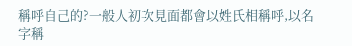稱呼自己的?一般人初次見面都會以姓氏相稱呼,以名字稱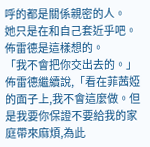呼的都是關係親密的人。
她只是在和自己套近乎吧。佈雷德是這樣想的。
「我不會把你交出去的。」佈雷德繼續說,「看在菲茜婭的面子上,我不會這麼做。但是我要你保證不要給我的家庭帶來麻煩,為此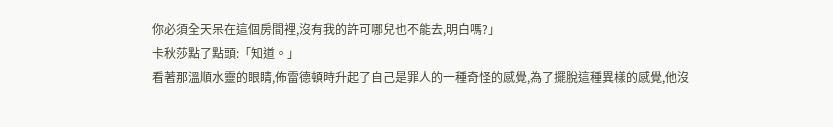你必須全天呆在這個房間裡,沒有我的許可哪兒也不能去,明白嗎?」
卡秋莎點了點頭:「知道。」
看著那溫順水靈的眼睛,佈雷德頓時升起了自己是罪人的一種奇怪的感覺,為了擺脫這種異樣的感覺,他沒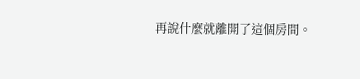再說什麼就離開了這個房間。